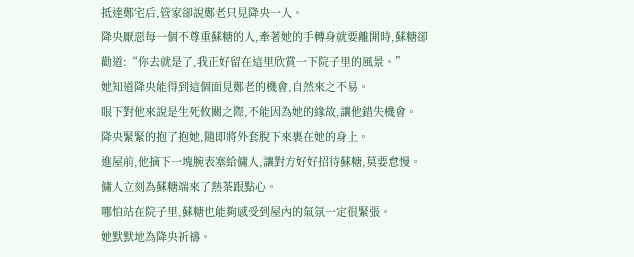抵達鄭宅后,管家卻說鄭老只見降央一人。
降央厭惡每一個不尊重蘇糖的人,牽著她的手轉身就要離開時,蘇糖卻勸道:“你去就是了,我正好留在這里欣賞一下院子里的風景。”
她知道降央能得到這個面見鄭老的機會,自然來之不易。
眼下對他來說是生死攸關之際,不能因為她的緣故,讓他錯失機會。
降央緊緊的抱了抱她,隨即將外套脫下來裹在她的身上。
進屋前,他摘下一塊腕表塞給傭人,讓對方好好招待蘇糖,莫要怠慢。
傭人立刻為蘇糖端來了熱茶跟點心。
哪怕站在院子里,蘇糖也能夠感受到屋內的氣氛一定很緊張。
她默默地為降央祈禱。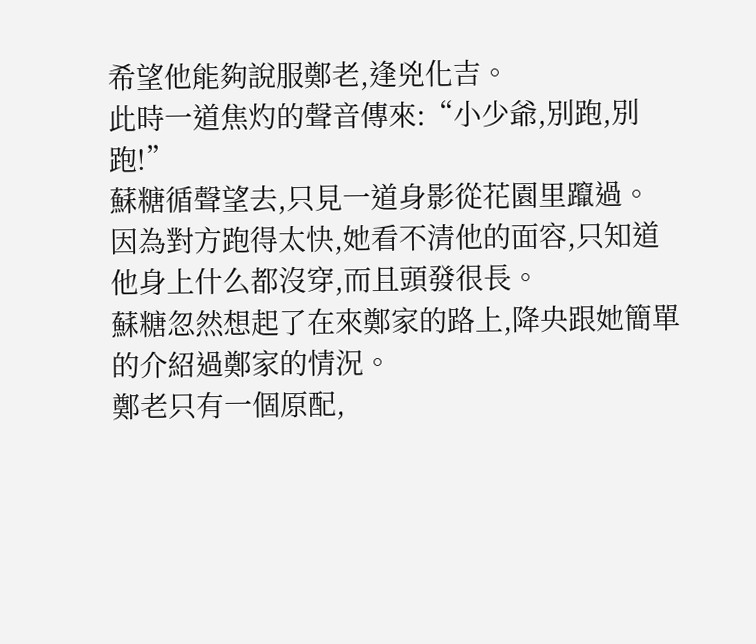希望他能夠說服鄭老,逢兇化吉。
此時一道焦灼的聲音傳來:“小少爺,別跑,別跑!”
蘇糖循聲望去,只見一道身影從花園里躥過。
因為對方跑得太快,她看不清他的面容,只知道他身上什么都沒穿,而且頭發很長。
蘇糖忽然想起了在來鄭家的路上,降央跟她簡單的介紹過鄭家的情況。
鄭老只有一個原配,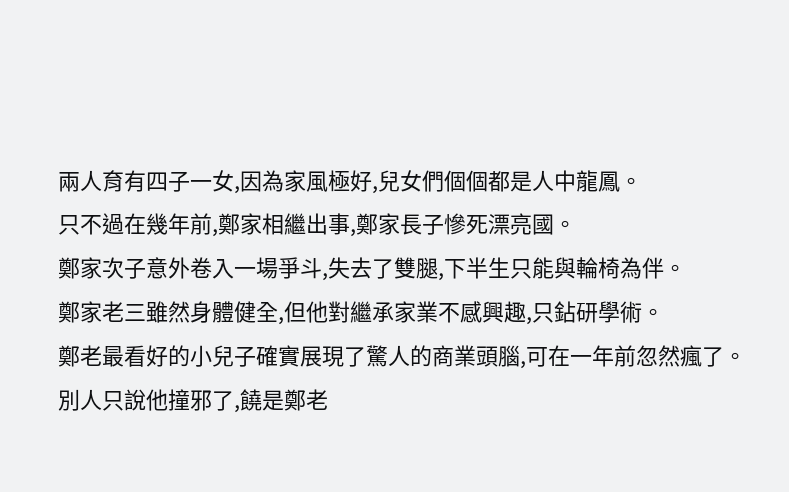兩人育有四子一女,因為家風極好,兒女們個個都是人中龍鳳。
只不過在幾年前,鄭家相繼出事,鄭家長子慘死漂亮國。
鄭家次子意外卷入一場爭斗,失去了雙腿,下半生只能與輪椅為伴。
鄭家老三雖然身體健全,但他對繼承家業不感興趣,只鉆研學術。
鄭老最看好的小兒子確實展現了驚人的商業頭腦,可在一年前忽然瘋了。
別人只說他撞邪了,饒是鄭老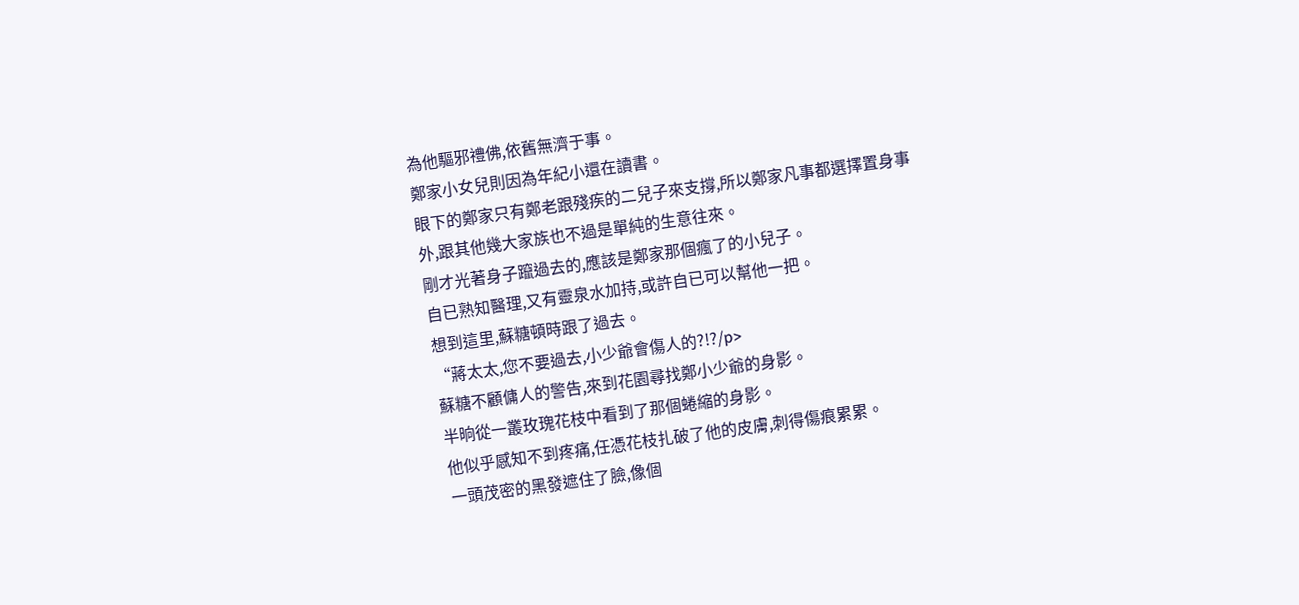為他驅邪禮佛,依舊無濟于事。
鄭家小女兒則因為年紀小還在讀書。
眼下的鄭家只有鄭老跟殘疾的二兒子來支撐,所以鄭家凡事都選擇置身事外,跟其他幾大家族也不過是單純的生意往來。
剛才光著身子躥過去的,應該是鄭家那個瘋了的小兒子。
自已熟知醫理,又有靈泉水加持,或許自已可以幫他一把。
想到這里,蘇糖頓時跟了過去。
“蔣太太,您不要過去,小少爺會傷人的?!?/p>
蘇糖不顧傭人的警告,來到花園尋找鄭小少爺的身影。
半晌從一叢玫瑰花枝中看到了那個蜷縮的身影。
他似乎感知不到疼痛,任憑花枝扎破了他的皮膚,刺得傷痕累累。
一頭茂密的黑發遮住了臉,像個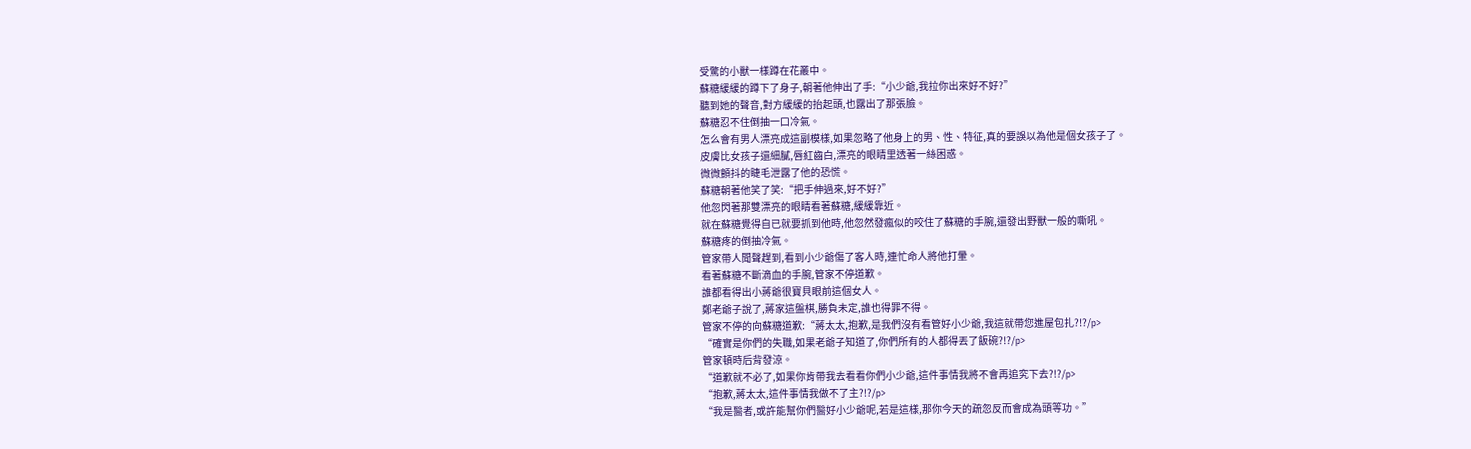受驚的小獸一樣蹲在花叢中。
蘇糖緩緩的蹲下了身子,朝著他伸出了手:“小少爺,我拉你出來好不好?”
聽到她的聲音,對方緩緩的抬起頭,也露出了那張臉。
蘇糖忍不住倒抽一口冷氣。
怎么會有男人漂亮成這副模樣,如果忽略了他身上的男、性、特征,真的要誤以為他是個女孩子了。
皮膚比女孩子還細膩,唇紅齒白,漂亮的眼睛里透著一絲困惑。
微微顫抖的睫毛泄露了他的恐慌。
蘇糖朝著他笑了笑:“把手伸過來,好不好?”
他忽閃著那雙漂亮的眼睛看著蘇糖,緩緩靠近。
就在蘇糖覺得自已就要抓到他時,他忽然發瘋似的咬住了蘇糖的手腕,還發出野獸一般的嘶吼。
蘇糖疼的倒抽冷氣。
管家帶人聞聲趕到,看到小少爺傷了客人時,連忙命人將他打暈。
看著蘇糖不斷滴血的手腕,管家不停道歉。
誰都看得出小蔣爺很寶貝眼前這個女人。
鄭老爺子說了,蔣家這盤棋,勝負未定,誰也得罪不得。
管家不停的向蘇糖道歉:“蔣太太,抱歉,是我們沒有看管好小少爺,我這就帶您進屋包扎?!?/p>
“確實是你們的失職,如果老爺子知道了,你們所有的人都得丟了飯碗?!?/p>
管家頓時后背發涼。
“道歉就不必了,如果你肯帶我去看看你們小少爺,這件事情我將不會再追究下去?!?/p>
“抱歉,蔣太太,這件事情我做不了主?!?/p>
“我是醫者,或許能幫你們醫好小少爺呢,若是這樣,那你今天的疏忽反而會成為頭等功。”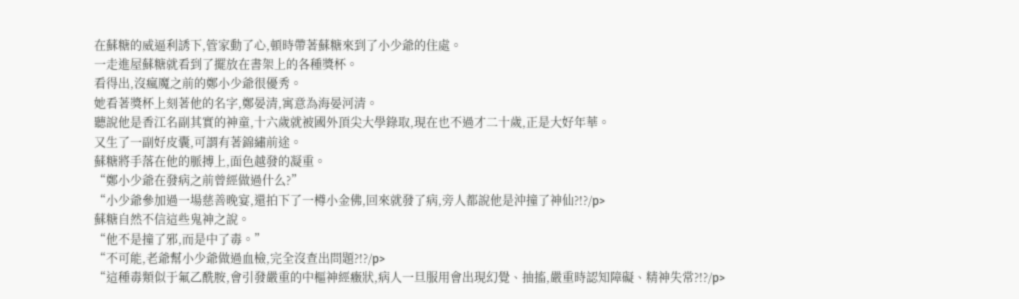在蘇糖的威逼利誘下,管家動了心,頓時帶著蘇糖來到了小少爺的住處。
一走進屋蘇糖就看到了擺放在書架上的各種獎杯。
看得出,沒瘋魔之前的鄭小少爺很優秀。
她看著獎杯上刻著他的名字,鄭晏清,寓意為海晏河清。
聽說他是香江名副其實的神童,十六歲就被國外頂尖大學錄取,現在也不過才二十歲,正是大好年華。
又生了一副好皮囊,可謂有著錦繡前途。
蘇糖將手落在他的脈搏上,面色越發的凝重。
“鄭小少爺在發病之前曾經做過什么?”
“小少爺參加過一場慈善晚宴,還拍下了一樽小金佛,回來就發了病,旁人都說他是沖撞了神仙?!?/p>
蘇糖自然不信這些鬼神之說。
“他不是撞了邪,而是中了毒。”
“不可能,老爺幫小少爺做過血檢,完全沒查出問題?!?/p>
“這種毒類似于氟乙酰胺,會引發嚴重的中樞神經癥狀,病人一旦服用會出現幻覺、抽搐,嚴重時認知障礙、精神失常?!?/p>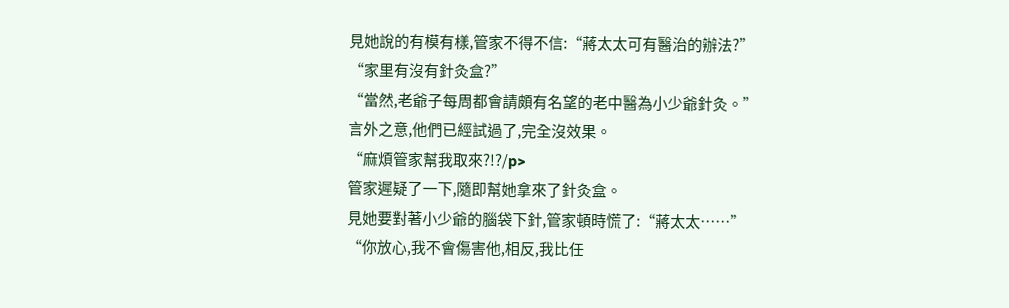見她說的有模有樣,管家不得不信:“蔣太太可有醫治的辦法?”
“家里有沒有針灸盒?”
“當然,老爺子每周都會請頗有名望的老中醫為小少爺針灸。”
言外之意,他們已經試過了,完全沒效果。
“麻煩管家幫我取來?!?/p>
管家遲疑了一下,隨即幫她拿來了針灸盒。
見她要對著小少爺的腦袋下針,管家頓時慌了:“蔣太太……”
“你放心,我不會傷害他,相反,我比任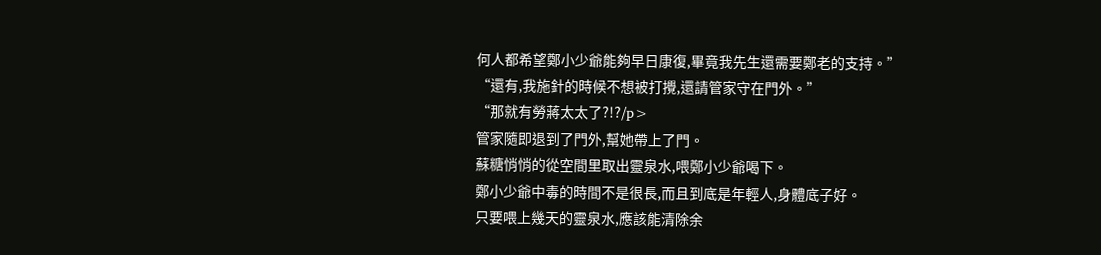何人都希望鄭小少爺能夠早日康復,畢竟我先生還需要鄭老的支持。”
“還有,我施針的時候不想被打攪,還請管家守在門外。”
“那就有勞蔣太太了?!?/p>
管家隨即退到了門外,幫她帶上了門。
蘇糖悄悄的從空間里取出靈泉水,喂鄭小少爺喝下。
鄭小少爺中毒的時間不是很長,而且到底是年輕人,身體底子好。
只要喂上幾天的靈泉水,應該能清除余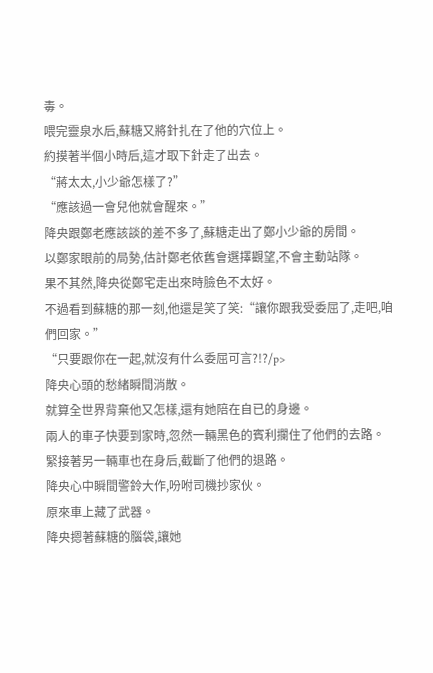毒。
喂完靈泉水后,蘇糖又將針扎在了他的穴位上。
約摸著半個小時后,這才取下針走了出去。
“蔣太太,小少爺怎樣了?”
“應該過一會兒他就會醒來。”
降央跟鄭老應該談的差不多了,蘇糖走出了鄭小少爺的房間。
以鄭家眼前的局勢,估計鄭老依舊會選擇觀望,不會主動站隊。
果不其然,降央從鄭宅走出來時臉色不太好。
不過看到蘇糖的那一刻,他還是笑了笑:“讓你跟我受委屈了,走吧,咱們回家。”
“只要跟你在一起,就沒有什么委屈可言?!?/p>
降央心頭的愁緒瞬間消散。
就算全世界背棄他又怎樣,還有她陪在自已的身邊。
兩人的車子快要到家時,忽然一輛黑色的賓利攔住了他們的去路。
緊接著另一輛車也在身后,截斷了他們的退路。
降央心中瞬間警鈴大作,吩咐司機抄家伙。
原來車上藏了武器。
降央摁著蘇糖的腦袋,讓她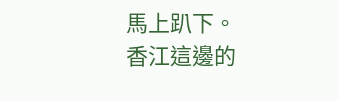馬上趴下。
香江這邊的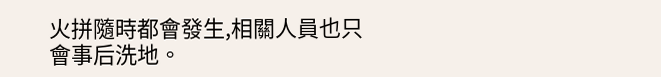火拼隨時都會發生,相關人員也只會事后洗地。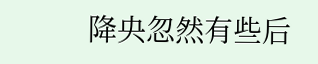降央忽然有些后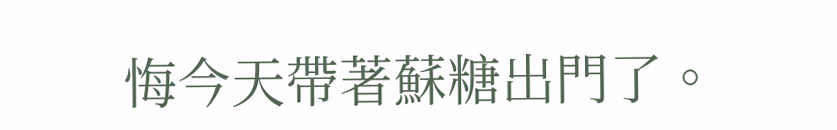悔今天帶著蘇糖出門了。